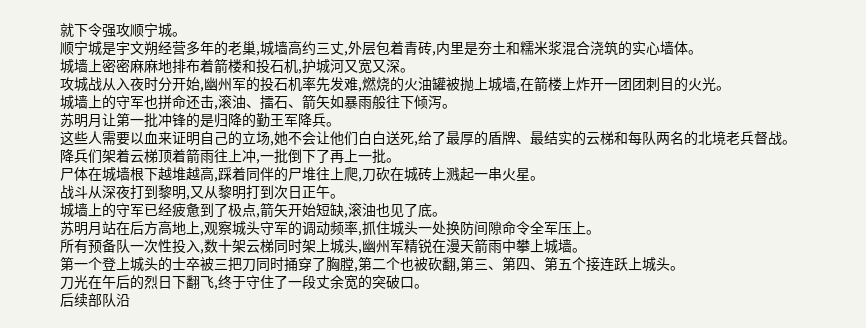就下令强攻顺宁城。
顺宁城是宇文朔经营多年的老巢,城墙高约三丈,外层包着青砖,内里是夯土和糯米浆混合浇筑的实心墙体。
城墙上密密麻麻地排布着箭楼和投石机,护城河又宽又深。
攻城战从入夜时分开始,幽州军的投石机率先发难,燃烧的火油罐被抛上城墙,在箭楼上炸开一团团刺目的火光。
城墙上的守军也拼命还击,滚油、擂石、箭矢如暴雨般往下倾泻。
苏明月让第一批冲锋的是归降的勤王军降兵。
这些人需要以血来证明自己的立场,她不会让他们白白送死,给了最厚的盾牌、最结实的云梯和每队两名的北境老兵督战。
降兵们架着云梯顶着箭雨往上冲,一批倒下了再上一批。
尸体在城墙根下越堆越高,踩着同伴的尸堆往上爬,刀砍在城砖上溅起一串火星。
战斗从深夜打到黎明,又从黎明打到次日正午。
城墙上的守军已经疲惫到了极点,箭矢开始短缺,滚油也见了底。
苏明月站在后方高地上,观察城头守军的调动频率,抓住城头一处换防间隙命令全军压上。
所有预备队一次性投入,数十架云梯同时架上城头,幽州军精锐在漫天箭雨中攀上城墙。
第一个登上城头的士卒被三把刀同时捅穿了胸膛,第二个也被砍翻,第三、第四、第五个接连跃上城头。
刀光在午后的烈日下翻飞,终于守住了一段丈余宽的突破口。
后续部队沿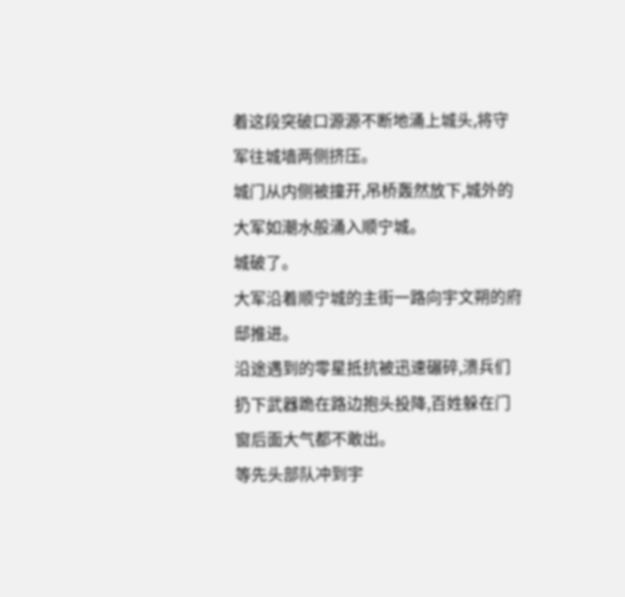着这段突破口源源不断地涌上城头,将守军往城墙两侧挤压。
城门从内侧被撞开,吊桥轰然放下,城外的大军如潮水般涌入顺宁城。
城破了。
大军沿着顺宁城的主街一路向宇文朔的府邸推进。
沿途遇到的零星抵抗被迅速碾碎,溃兵们扔下武器跪在路边抱头投降,百姓躲在门窗后面大气都不敢出。
等先头部队冲到宇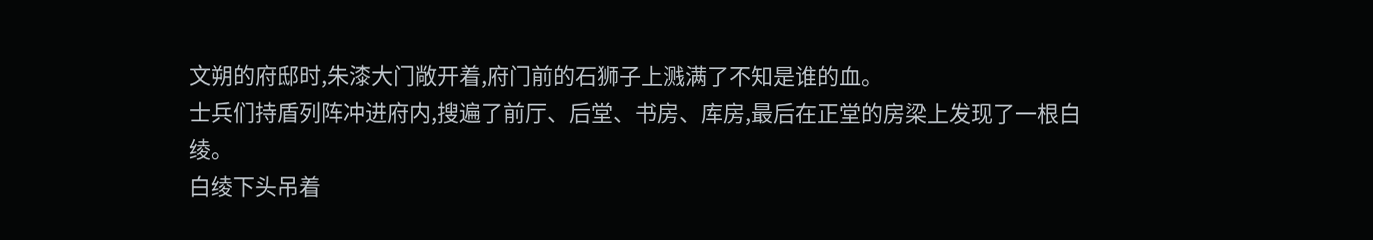文朔的府邸时,朱漆大门敞开着,府门前的石狮子上溅满了不知是谁的血。
士兵们持盾列阵冲进府内,搜遍了前厅、后堂、书房、库房,最后在正堂的房梁上发现了一根白绫。
白绫下头吊着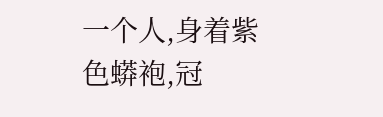一个人,身着紫色蟒袍,冠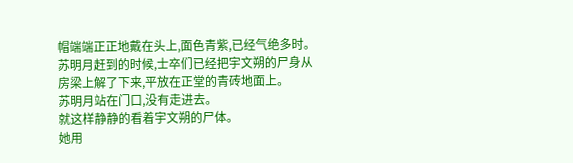帽端端正正地戴在头上,面色青紫,已经气绝多时。
苏明月赶到的时候,士卒们已经把宇文朔的尸身从房梁上解了下来,平放在正堂的青砖地面上。
苏明月站在门口,没有走进去。
就这样静静的看着宇文朔的尸体。
她用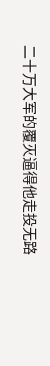二十万大军的覆灭逼得他走投无路